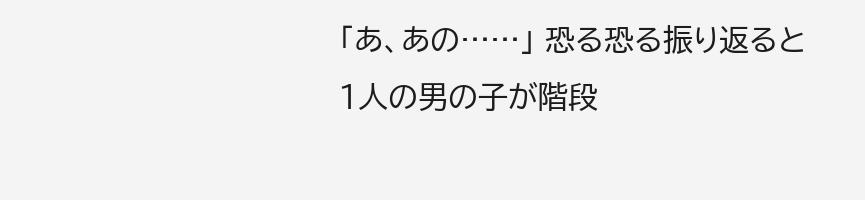「あ、あの……」 恐る恐る振り返ると 1人の男の子が階段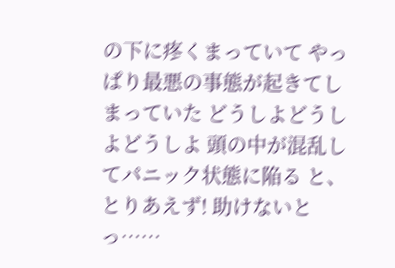の下に疼くまっていて やっぱり最悪の事態が起きてしまっていた どうしよどうしよどうしよ 頭の中が混乱してパニック状態に陥る と、とりあえず! 助けないとっ……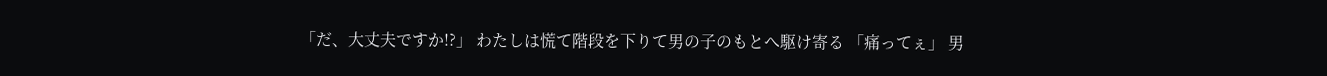「だ、大丈夫ですか!?」 わたしは慌て階段を下りて男の子のもとへ駆け寄る 「痛ってぇ」 男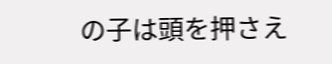の子は頭を押さえ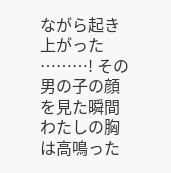ながら起き上がった ………! その男の子の顔を見た瞬間わたしの胸は高鳴った